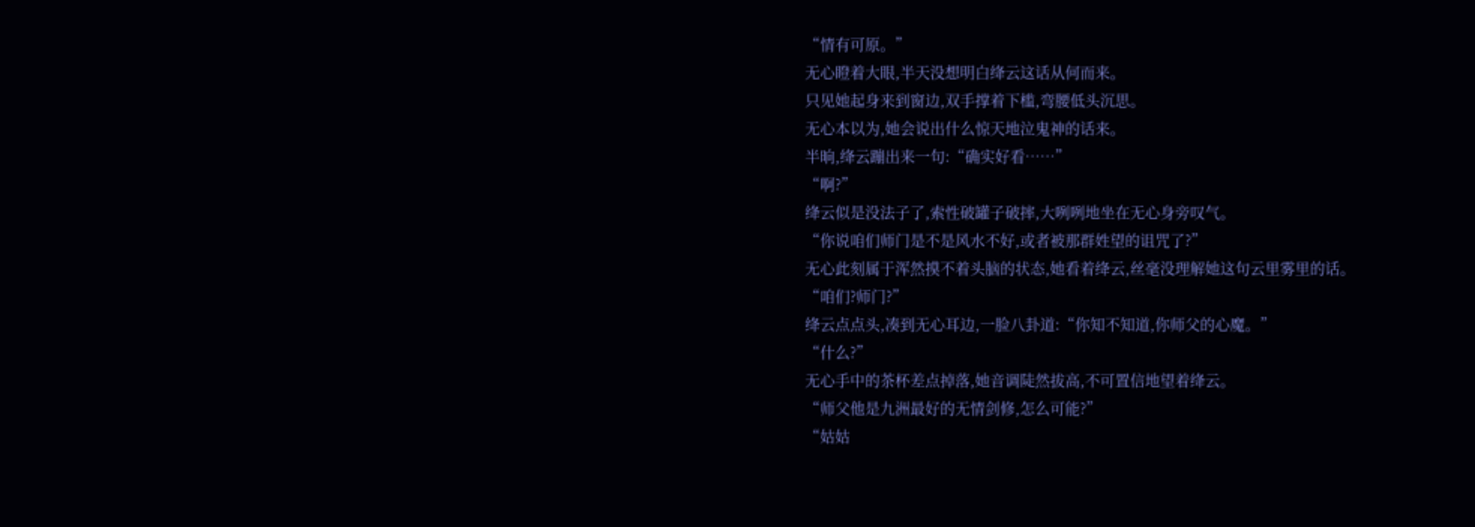“情有可原。”
无心瞪着大眼,半天没想明白绛云这话从何而来。
只见她起身来到窗边,双手撑着下槛,弯腰低头沉思。
无心本以为,她会说出什么惊天地泣鬼神的话来。
半晌,绛云蹦出来一句:“确实好看……”
“啊?”
绛云似是没法子了,索性破罐子破摔,大咧咧地坐在无心身旁叹气。
“你说咱们师门是不是风水不好,或者被那群姓望的诅咒了?”
无心此刻属于浑然摸不着头脑的状态,她看着绛云,丝毫没理解她这句云里雾里的话。
“咱们?师门?”
绛云点点头,凑到无心耳边,一脸八卦道:“你知不知道,你师父的心魔。”
“什么?”
无心手中的茶杯差点掉落,她音调陡然拔高,不可置信地望着绛云。
“师父他是九洲最好的无情剑修,怎么可能?”
“姑姑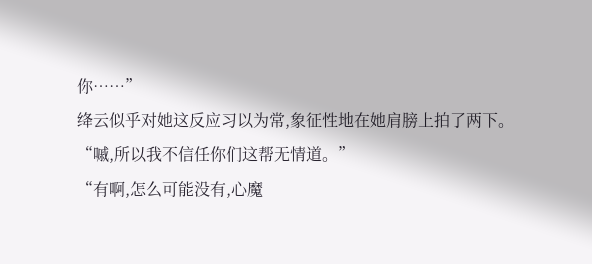你……”
绛云似乎对她这反应习以为常,象征性地在她肩膀上拍了两下。
“嘁,所以我不信任你们这帮无情道。”
“有啊,怎么可能没有,心魔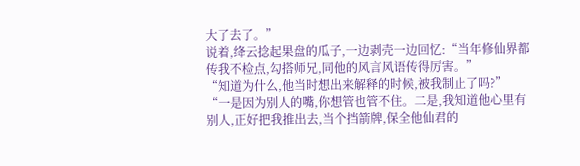大了去了。”
说着,绛云捻起果盘的瓜子,一边剥壳一边回忆:“当年修仙界都传我不检点,勾搭师兄,同他的风言风语传得厉害。”
“知道为什么,他当时想出来解释的时候,被我制止了吗?”
“一是因为别人的嘴,你想管也管不住。二是,我知道他心里有别人,正好把我推出去,当个挡箭牌,保全他仙君的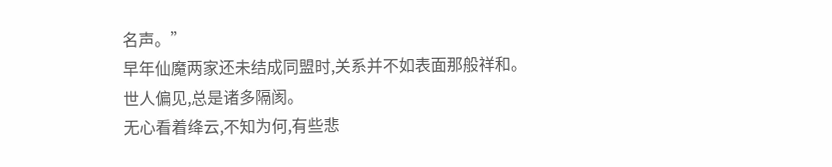名声。”
早年仙魔两家还未结成同盟时,关系并不如表面那般祥和。
世人偏见,总是诸多隔阂。
无心看着绛云,不知为何,有些悲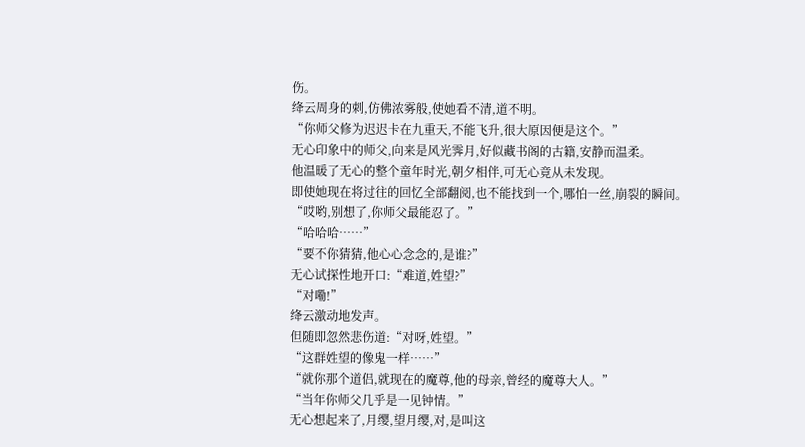伤。
绛云周身的刺,仿佛浓雾般,使她看不清,道不明。
“你师父修为迟迟卡在九重天,不能飞升,很大原因便是这个。”
无心印象中的师父,向来是风光霁月,好似藏书阁的古籍,安静而温柔。
他温暖了无心的整个童年时光,朝夕相伴,可无心竟从未发现。
即使她现在将过往的回忆全部翻阅,也不能找到一个,哪怕一丝,崩裂的瞬间。
“哎哟,别想了,你师父最能忍了。”
“哈哈哈……”
“要不你猜猜,他心心念念的,是谁?”
无心试探性地开口:“难道,姓望?”
“对嘞!”
绛云激动地发声。
但随即忽然悲伤道:“对呀,姓望。”
“这群姓望的像鬼一样……”
“就你那个道侣,就现在的魔尊,他的母亲,曾经的魔尊大人。”
“当年你师父几乎是一见钟情。”
无心想起来了,月缨,望月缨,对,是叫这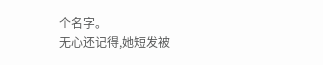个名字。
无心还记得,她短发被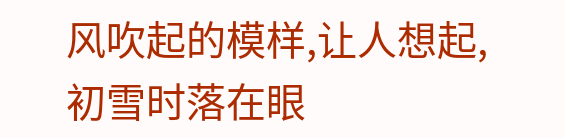风吹起的模样,让人想起,初雪时落在眼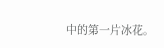中的第一片冰花。